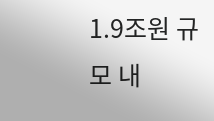1.9조원 규모 내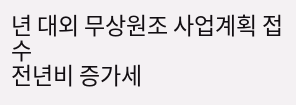년 대외 무상원조 사업계획 접수
전년비 증가세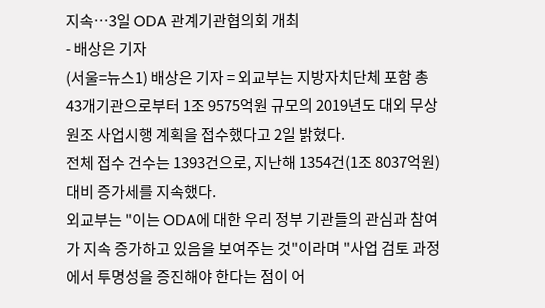지속…3일 ODA 관계기관협의회 개최
- 배상은 기자
(서울=뉴스1) 배상은 기자 = 외교부는 지방자치단체 포함 총 43개기관으로부터 1조 9575억원 규모의 2019년도 대외 무상원조 사업시행 계획을 접수했다고 2일 밝혔다.
전체 접수 건수는 1393건으로, 지난해 1354건(1조 8037억원) 대비 증가세를 지속했다.
외교부는 "이는 ODA에 대한 우리 정부 기관들의 관심과 참여가 지속 증가하고 있음을 보여주는 것"이라며 "사업 검토 과정에서 투명성을 증진해야 한다는 점이 어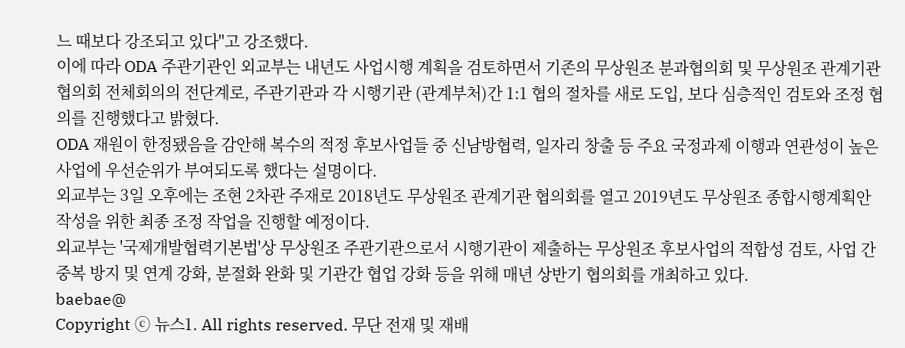느 때보다 강조되고 있다"고 강조했다.
이에 따라 ODA 주관기관인 외교부는 내년도 사업시행 계획을 검토하면서 기존의 무상원조 분과협의회 및 무상원조 관계기관 협의회 전체회의의 전단계로, 주관기관과 각 시행기관 (관계부처)간 1:1 협의 절차를 새로 도입, 보다 심층적인 검토와 조정 협의를 진행했다고 밝혔다.
ODA 재원이 한정됐음을 감안해 복수의 적정 후보사업들 중 신남방협력, 일자리 창출 등 주요 국정과제 이행과 연관성이 높은 사업에 우선순위가 부여되도록 했다는 설명이다.
외교부는 3일 오후에는 조현 2차관 주재로 2018년도 무상원조 관계기관 협의회를 열고 2019년도 무상원조 종합시행계획안 작성을 위한 최종 조정 작업을 진행할 예정이다.
외교부는 '국제개발협력기본법'상 무상원조 주관기관으로서 시행기관이 제출하는 무상원조 후보사업의 적합성 검토, 사업 간 중복 방지 및 연계 강화, 분절화 완화 및 기관간 협업 강화 등을 위해 매년 상반기 협의회를 개최하고 있다.
baebae@
Copyright ⓒ 뉴스1. All rights reserved. 무단 전재 및 재배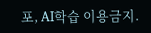포, AI학습 이용금지.